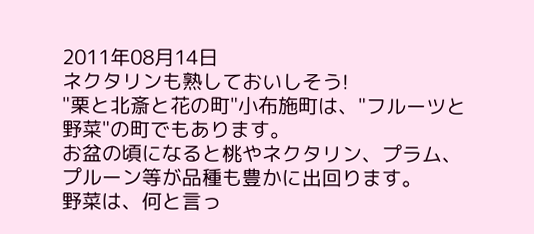2011年08月14日
ネクタリンも熟しておいしそう!
"栗と北斎と花の町"小布施町は、"フルーツと野菜"の町でもあります。
お盆の頃になると桃やネクタリン、プラム、プルーン等が品種も豊かに出回ります。
野菜は、何と言っ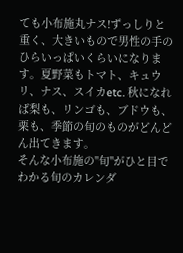ても小布施丸ナス!ずっしりと重く、大きいもので男性の手のひらいっぱいくらいになります。夏野菜もトマト、キュウリ、ナス、スイカetc. 秋になれば梨も、リンゴも、ブドウも、栗も、季節の旬のものがどんどん出てきます。
そんな小布施の"旬"がひと目でわかる旬のカレンダ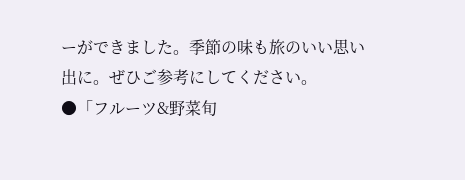ーができました。季節の味も旅のいい思い出に。ぜひご参考にしてください。
●「フルーツ&野菜旬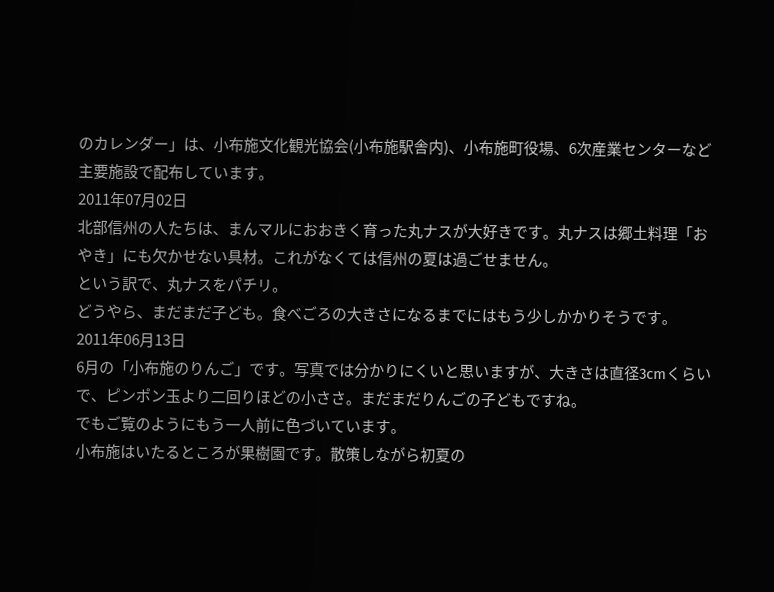のカレンダー」は、小布施文化観光協会(小布施駅舎内)、小布施町役場、6次産業センターなど主要施設で配布しています。
2011年07月02日
北部信州の人たちは、まんマルにおおきく育った丸ナスが大好きです。丸ナスは郷土料理「おやき」にも欠かせない具材。これがなくては信州の夏は過ごせません。
という訳で、丸ナスをパチリ。
どうやら、まだまだ子ども。食べごろの大きさになるまでにはもう少しかかりそうです。
2011年06月13日
6月の「小布施のりんご」です。写真では分かりにくいと思いますが、大きさは直径3cmくらいで、ピンポン玉より二回りほどの小ささ。まだまだりんごの子どもですね。
でもご覧のようにもう一人前に色づいています。
小布施はいたるところが果樹園です。散策しながら初夏の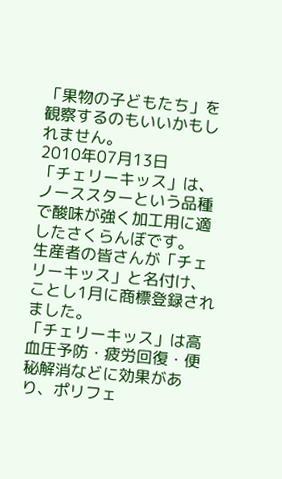「果物の子どもたち」を観察するのもいいかもしれません。
2010年07月13日
「チェリーキッス」は、ノーススターという品種で酸味が強く加工用に適したさくらんぼです。
生産者の皆さんが「チェリーキッス」と名付け、ことし1月に商標登録されました。
「チェリーキッス」は高血圧予防・疲労回復・便秘解消などに効果があり、ポリフェ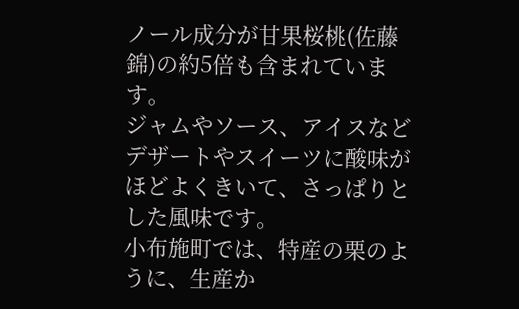ノール成分が甘果桜桃(佐藤錦)の約5倍も含まれています。
ジャムやソース、アイスなどデザートやスイーツに酸味がほどよくきいて、さっぱりとした風味です。
小布施町では、特産の栗のように、生産か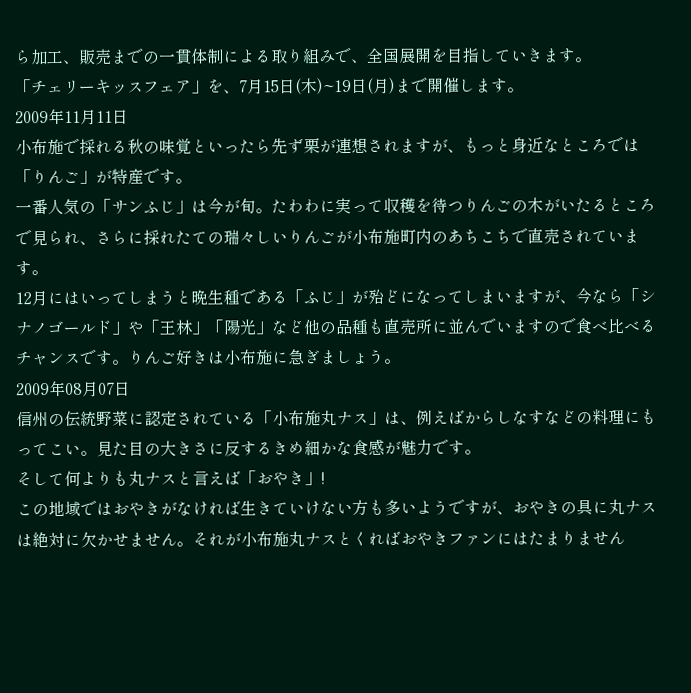ら加工、販売までの一貫体制による取り組みで、全国展開を目指していきます。
「チェリーキッスフェア」を、7月15日(木)~19日(月)まで開催します。
2009年11月11日
小布施で採れる秋の味覚といったら先ず栗が連想されますが、もっと身近なところでは「りんご」が特産です。
一番人気の「サンふじ」は今が旬。たわわに実って収穫を待つりんごの木がいたるところで見られ、さらに採れたての瑞々しいりんごが小布施町内のあちこちで直売されています。
12月にはいってしまうと晩生種である「ふじ」が殆どになってしまいますが、今なら「シナノゴールド」や「王林」「陽光」など他の品種も直売所に並んでいますので食べ比べるチャンスです。りんご好きは小布施に急ぎましょう。
2009年08月07日
信州の伝統野菜に認定されている「小布施丸ナス」は、例えばからしなすなどの料理にもってこい。見た目の大きさに反するきめ細かな食感が魅力です。
そして何よりも丸ナスと言えば「おやき」!
この地域ではおやきがなければ生きていけない方も多いようですが、おやきの具に丸ナスは絶対に欠かせません。それが小布施丸ナスとくればおやきファンにはたまりません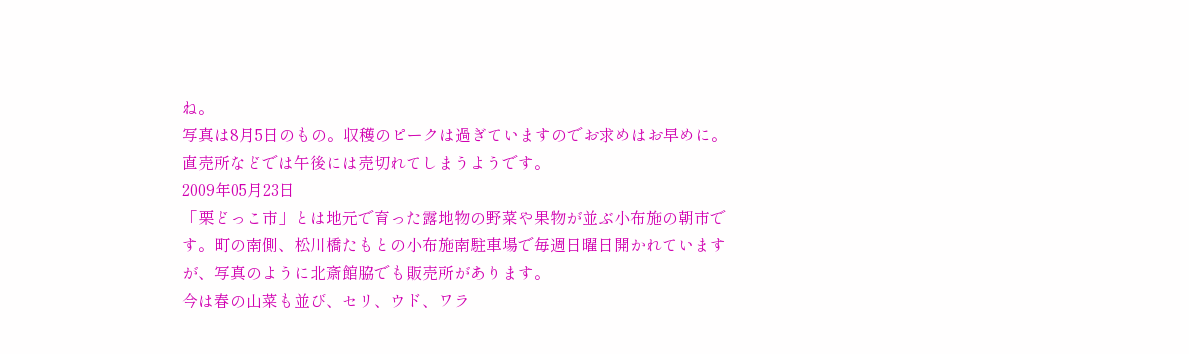ね。
写真は8月5日のもの。収穫のピークは過ぎていますのでお求めはお早めに。直売所などでは午後には売切れてしまうようです。
2009年05月23日
「栗どっこ市」とは地元で育った露地物の野菜や果物が並ぶ小布施の朝市です。町の南側、松川橋たもとの小布施南駐車場で毎週日曜日開かれていますが、写真のように北斎館脇でも販売所があります。
今は春の山菜も並び、セリ、ウド、ワラ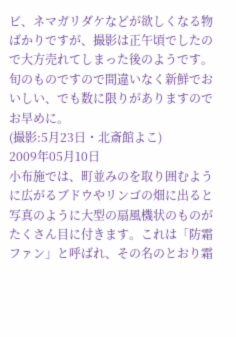ビ、ネマガリダケなどが欲しくなる物ばかりですが、撮影は正午頃でしたので大方売れてしまった後のようです。旬のものですので間違いなく新鮮でおいしい、でも数に限りがありますのでお早めに。
(撮影:5月23日・北斎館よこ)
2009年05月10日
小布施では、町並みのを取り囲むように広がるブドウやリンゴの畑に出ると写真のように大型の扇風機状のものがたくさん目に付きます。これは「防霜ファン」と呼ばれ、その名のとおり霜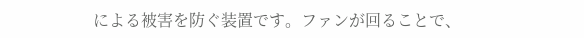による被害を防ぐ装置です。ファンが回ることで、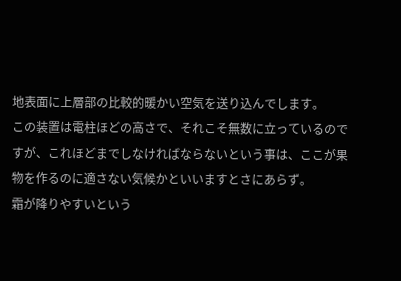地表面に上層部の比較的暖かい空気を送り込んでします。
この装置は電柱ほどの高さで、それこそ無数に立っているのですが、これほどまでしなければならないという事は、ここが果物を作るのに適さない気候かといいますとさにあらず。
霜が降りやすいという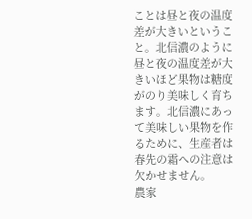ことは昼と夜の温度差が大きいということ。北信濃のように昼と夜の温度差が大きいほど果物は糖度がのり美味しく育ちます。北信濃にあって美味しい果物を作るために、生産者は春先の霜への注意は欠かせません。
農家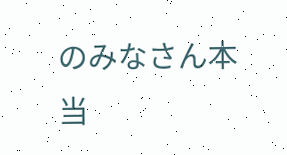のみなさん本当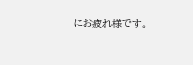にお疲れ様です。